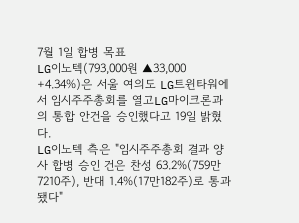7월 1일 합병 목표
LG이노텍(793,000원 ▲33,000 +4.34%)은 서울 여의도 LG트윈타워에서 임시주주총회를 열고LG마이크론과의 통합 안건을 승인했다고 19일 밝혔다.
LG이노텍 측은 "임시주주총회 결과 양사 합병 승인 건은 찬성 63.2%(759만7210주), 반대 1.4%(17만182주)로 통과 됐다"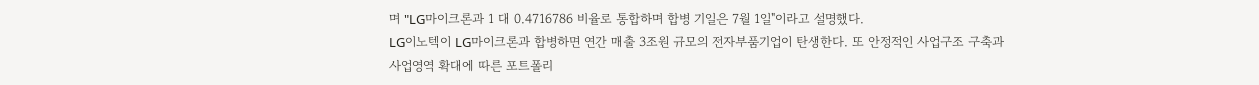며 "LG마이크론과 1 대 0.4716786 비율로 통합하며 합병 기일은 7월 1일"이라고 설명했다.
LG이노텍이 LG마이크론과 합병하면 연간 매출 3조원 규모의 전자부품기업이 탄생한다. 또 안정적인 사업구조 구축과 사업영역 확대에 따른 포트폴리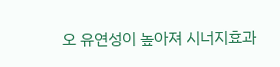오 유연성이 높아져 시너지효과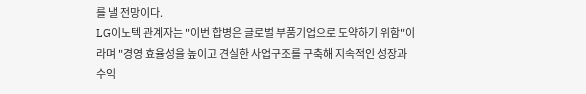를 낼 전망이다.
LG이노텍 관계자는 "이번 합병은 글로벌 부품기업으로 도약하기 위함"이라며 "경영 효율성을 높이고 견실한 사업구조를 구축해 지속적인 성장과 수익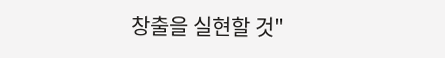창출을 실현할 것"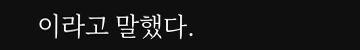이라고 말했다.